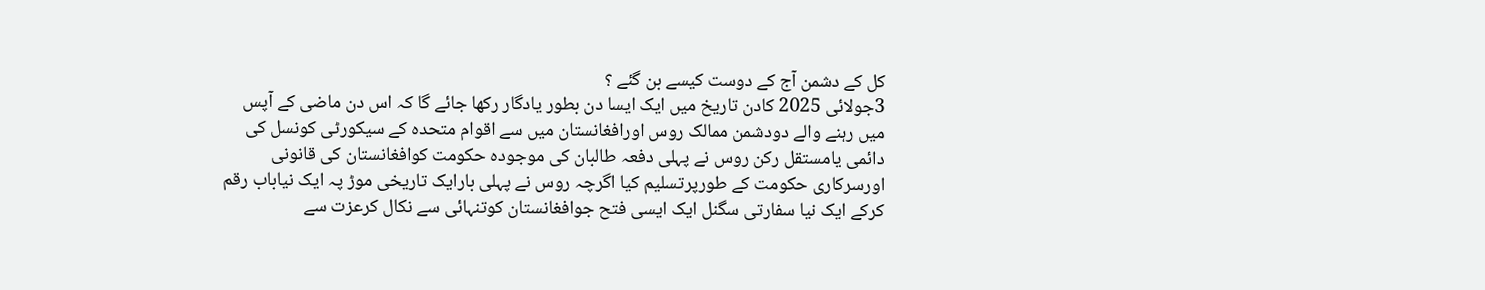کل کے دشمن آج کے دوست کیسے بن گئے ؟
3جولائی 2025 کادن تاریخ میں ایک ایسا دن بطور یادگار رکھا جائے گا کہ اس دن ماضی کے آپس میں رہنے والے دودشمن ممالک روس اورافغانستان میں سے اقوام متحدہ کے سیکورٹی کونسل کی دائمی یامستقل رکن روس نے پہلی دفعہ طالبان کی موجودہ حکومت کوافغانستان کی قانونی اورسرکاری حکومت کے طورپرتسلیم کیا اگرچہ روس نے پہلی بارایک تاریخی موڑ پہ ایک نیاباب رقم کرکے ایک نیا سفارتی سگنل ایک ایسی فتح جوافغانستان کوتنہائی سے نکال کرعزت سے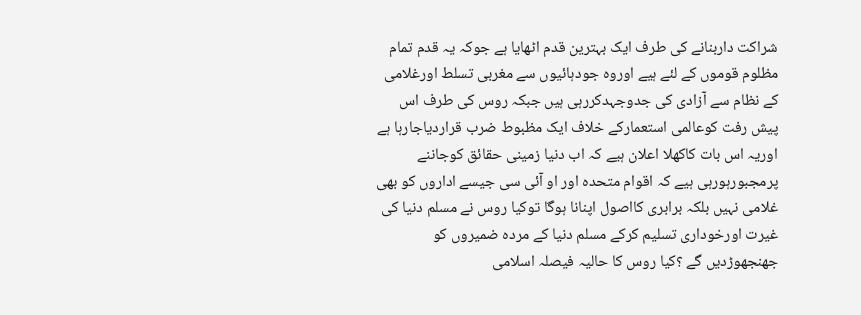شراکت داربنانے کی طرف ایک بہترین قدم اٹھایا ہے جوکہ یہ قدم تمام مظلوم قوموں کے لئے ہیے اوروہ جودہائیوں سے مغربی تسلط اورغلامی کے نظام سے آزادی کی جدوجہدکررہی ہیں جبکہ روس کی طرف اس پیش رفت کوعالمی استعمارکے خلاف ایک مظبوط ضرب قراردیاجارہا ہے اوریہ اس بات کاکھلا اعلان ہیے کہ اب دنیا زمینی حقائق کوجاننے پرمجبورہورہی ہیے کہ اقوام متحدہ اور او آئی سی جیسے اداروں کو بھی غلامی نہیں بلکہ برابری کااصول اپنانا ہوگا توکیا روس نے مسلم دنیا کی غیرت اورخوداری تسلیم کرکے مسلم دنیا کے مردہ ضمیروں کو جھنجھوڑدیں گے ؟کیا روس کا حالیہ فیصلہ اسلامی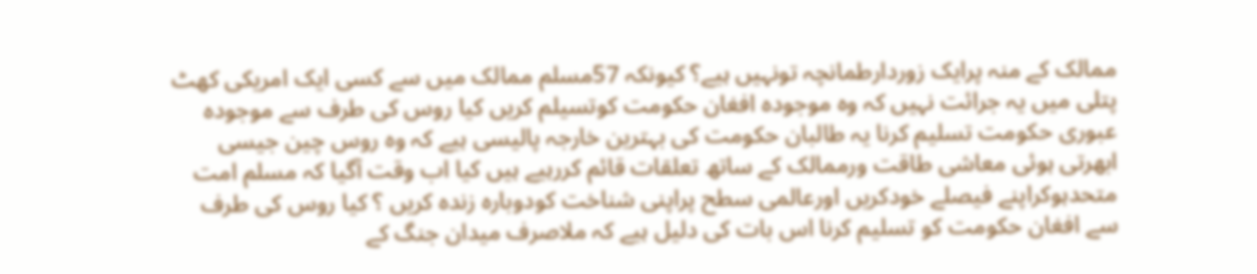ممالک کے منہ پرایک زوردارطمانچہ تونہیں ہیے؟ کیونکہ 57مسلم ممالک میں سے کسی ایک امریکی کھٹ پتلی میں یہ جرائت نہیں کہ وہ موجودہ افغان حکومت کوتسیلم کریں کیا روس کی طرف سے موجودہ عبوری حکومت تسلیم کرنا یہ طالبان حکومت کی بہترین خارجہ پالیسی ہیے کہ وہ روس چین جیسی ابھرتی ہوئی معاشی طاقت ورممالک کے ساتھ تعلقات قائم کررہیے ہیں کیا اب وقت آگیا کہ مسلم امت متحدہوکراپنے فیصلے خودکریں اورعالمی سطح پراپنی شناخت کودوبارہ زندہ کریں ؟ کیا روس کی طرف سے افغان حکومت کو تسلیم کرنا اس بات کی دلیل ہیے کہ ملاصرف میدان جنگ کے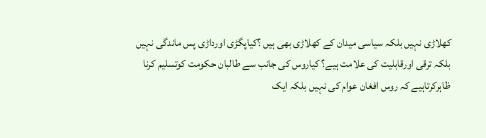کھلاڑی نہیں بلکہ سیاسی میدان کے کھلاڑی بھی ہیں ؟کیاپگڑی اورداڑی پس ماندگی نہیں بلکہ ترقی اورقابلیت کی علامت ہیے؟ کیاروس کی جانب سے طالبان حکومت کوتسلیم کرنا ظاہرکرتاہیے کہ روس افغان عوام کی نہیں بلکہ ایک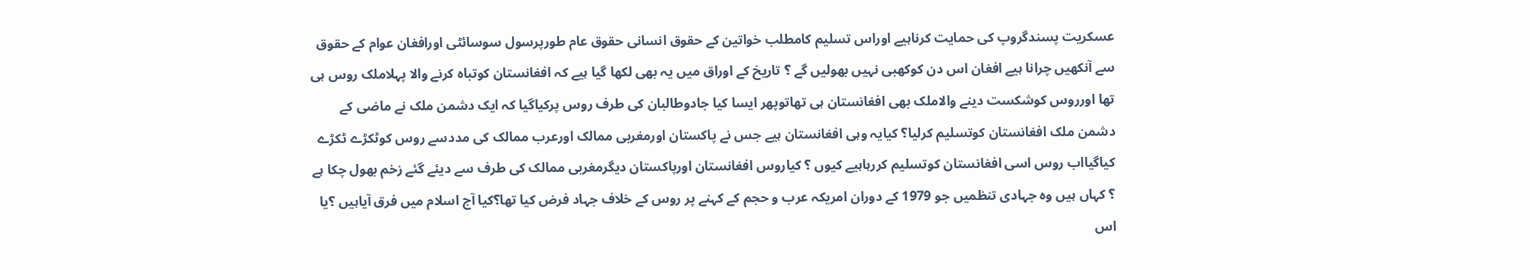عسکریت پسندگروپ کی حمایت کرناہیے اوراس تسلیم کامطلب خواتین کے حقوق انسانی حقوق عام طورپرسول سوسائٹی اورافغان عوام کے حقوق سے آنکھیں چرانا ہیے افغان اس دن کوکھبی نہیں بھولیں گے ؟ تاریخ کے اوراق میں یہ بھی لکھا گیا ہیے کہ افغانستان کوتباہ کرنے والا پہلاملک روس ہی تھا اورروس کوشکست دینے والاملک بھی افغانستان ہی تھاتوپھر ایسا کیا جادوطالبان کی طرف روس پرکیاگیا کہ ایک دشمن ملک نے ماضی کے دشمن ملک افغانستان کوتسلیم کرلیا؟ کیایہ وہی افغانستان ہیے جس نے پاکستان اورمغربی ممالک اورعرب ممالک کی مددسے روس کوٹکڑے ٹکڑے کیاگیااب روس اسی افغانستان کوتسلیم کررہاہیے کیوں ؟ کیاروس افغانستان اورپاکستان دیگرمغربی ممالک کی طرف سے دیئے گئے زخم بھول چکا ہے ؟ کہاں ہیں وہ جہادی تنظمیں جو 1979 کے دوران امریکہ عرب و حجم کے کہنے پر روس کے خلاف جہاد فرض کیا تھا؟کیا آج اسلام میں فرق آیاہیں ؟یا اس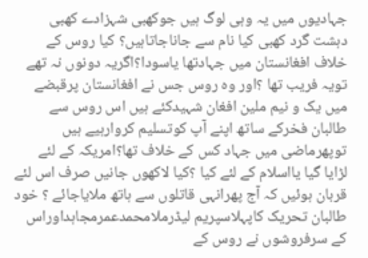جہادیوں میں یہ وہی لوگ ہیں جوکھبی شہزادے کھبی دہشت گرد کھبی کیا نام سے جاناجاتاہیں؟ کیا روس کے خلاف افغانستان میں جہادتھا یاسودا؟اگریہ دونوں نہ تھے تویہ فریب تھا ؟اور وہ روس جس نے افغانستان پرقبضے میں یک و نیم ملین افغان شہیدکئے ہیں اس روس سے طالبان فخرکے ساتھ اپنے آپ کوتسلیم کروارہیے ہیں توپھرماضی میں جہاد کس کے خلاف تھا؟امریکہ کے لئے لڑایا گیا یااسلام کے لئے کیا ؟کیا لاکھوں جانیں صرف اس لئے قربان ہوئیں کہ آج پھرانہی قاتلوں سے ہاتھ ملایاجائے ؟ خود طالبان تحریک کاپہلاسپریم لیڈرملامحمدعمرمجاہداوراس کے سرفروشوں نے روس کے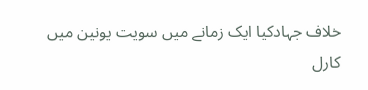خلاف جہادکیا ایک زمانے میں سویت یونین میں کارل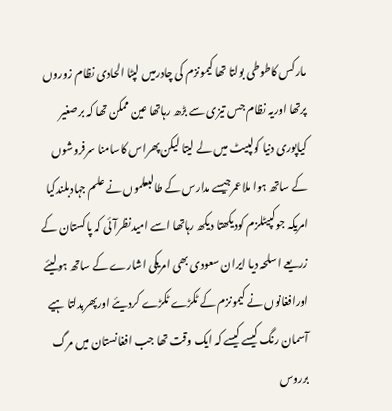مارکس کاطوطی بولتا تھا کیمونزم کی چادرمیں لپٹا الحادی نظام زوروں پرتھا اوریہ نظام جس تیزی سے بڑھ رہاتھا عین ممکن تھا کہ برصغیر کیاپوری دنیا کولپیٹ میں لے لیتا لیکن پھراس کاسامنا سرفروشوں کے ساتھ ہوا ملاعمرجیسے مدارس کے طالبعلموں نے علم جہادبلندکیا امریکہ جوکپیٹلزم کودیکھتا دیکھ رہاتھا اسے امیدنظرآئی کہ پاکستان کے زریعے اسلحہ دیا ایران سعودی بھی امریکی اشارے کے ساتھ ہولیئے اورافغانوں نے کیمونزم کے ٹکڑے ٹکڑے کردیئے اورپھربدلتا ہیے آسمان رنگ کیسے کیسے کہ ایک وقت تھا جب افغانستان میں مرگ برروس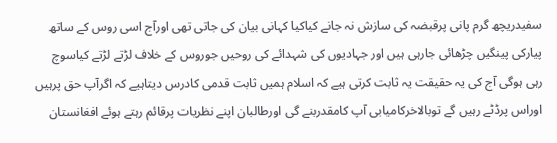سفیدریچھ گرم پانی پرقبضہ کی سازش نہ جانے کیاکیا کہانی بیان کی جاتی تھی اورآج اسی روس کے ساتھ پیارکی پینگیں چڑھائی جارہی ہیں اور جہادیوں کی شہدائے کی روحیں جوروس کے خلاف لڑتے لڑتے کیاسوچ رہی ہوگی آج کی یہ حقیقت یہ ثابت کرتی ہیے کہ اسلام ہمیں ثابت قدمی کادرس دیتاہیے کہ اگرآپ حق پرہیں اوراس پرڈٹے رہیں گے توبالاخرکامیابی آپ کامقدربنے گی اورطالبان اپنے نظریات پرقائم رہتے ہوئے افغانستان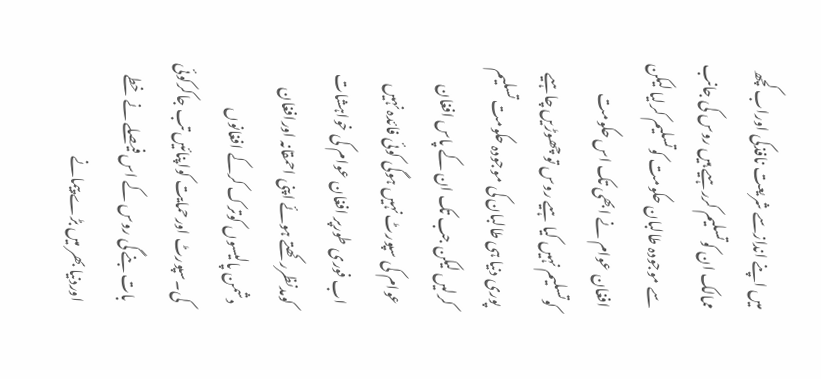میں اپنے اندازسے شریعت نافذکی اوراب کچھ ممالک ان کوتسلیم کررہیے ہیں روس کی جانب سے موجودہ طالبان حکومت کوتسلیم کرلیا لیکن افغان عوام نے ابھی تک اس حکومت کوتسلیم نہیں کیا ہیے روس تو چھوڑیں چاہیے پوری دنیا ہی طالبان کی موجودہ حکومت تسلیم کرلیں لیکن جب تک ان کے پاس افغان عوام کی سپورٹ نہیں ہوگی کوئی فائدہ نہیں اب فوری طورپر افغان عوام کی خواہشات کومدنظررکھتے ہوئے اپنی احمقانہ اورافغان دشمن پالیسوں کوترک کرکے افغانوں کی۔سپورٹ اورحمایت کواپنائیں تب جاکرکوئی بات بنے گی روس کے اس فیصلے نے خطے اوردنیا بھر میں بڑے پیمانے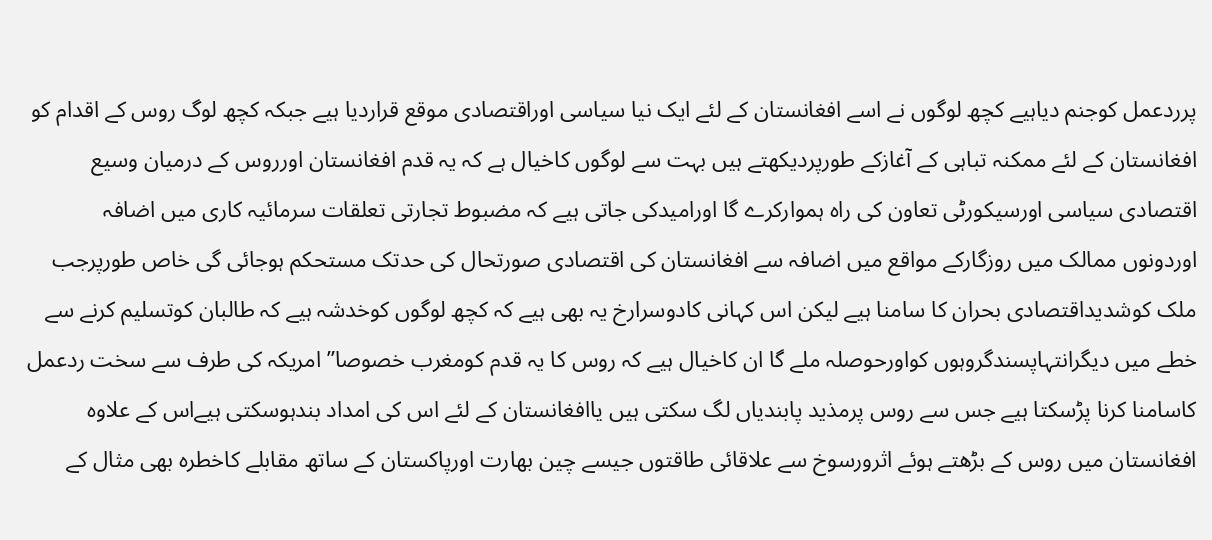پرردعمل کوجنم دیاہیے کچھ لوگوں نے اسے افغانستان کے لئے ایک نیا سیاسی اوراقتصادی موقع قراردیا ہیے جبکہ کچھ لوگ روس کے اقدام کو افغانستان کے لئے ممکنہ تباہی کے آغازکے طورپردیکھتے ہیں بہت سے لوگوں کاخیال ہے کہ یہ قدم افغانستان اورروس کے درمیان وسیع اقتصادی سیاسی اورسیکورٹی تعاون کی راہ ہموارکرے گا اورامیدکی جاتی ہیے کہ مضبوط تجارتی تعلقات سرمائیہ کاری میں اضافہ اوردونوں ممالک میں روزگارکے مواقع میں اضافہ سے افغانستان کی اقتصادی صورتحال کی حدتک مستحکم ہوجائی گی خاص طورپرجب ملک کوشدیداقتصادی بحران کا سامنا ہیے لیکن اس کہانی کادوسرارخ یہ بھی ہیے کہ کچھ لوگوں کوخدشہ ہیے کہ طالبان کوتسلیم کرنے سے خطے میں دیگرانتہاپسندگروہوں کواورحوصلہ ملے گا ان کاخیال ہیے کہ روس کا یہ قدم کومغرب خصوصا” امریکہ کی طرف سے سخت ردعمل کاسامنا کرنا پڑسکتا ہیے جس سے روس پرمذید پابندیاں لگ سکتی ہیں یاافغانستان کے لئے اس کی امداد بندہوسکتی ہیےاس کے علاوہ افغانستان میں روس کے بڑھتے ہوئے اثرورسوخ سے علاقائی طاقتوں جیسے چین بھارت اورپاکستان کے ساتھ مقابلے کاخطرہ بھی مثال کے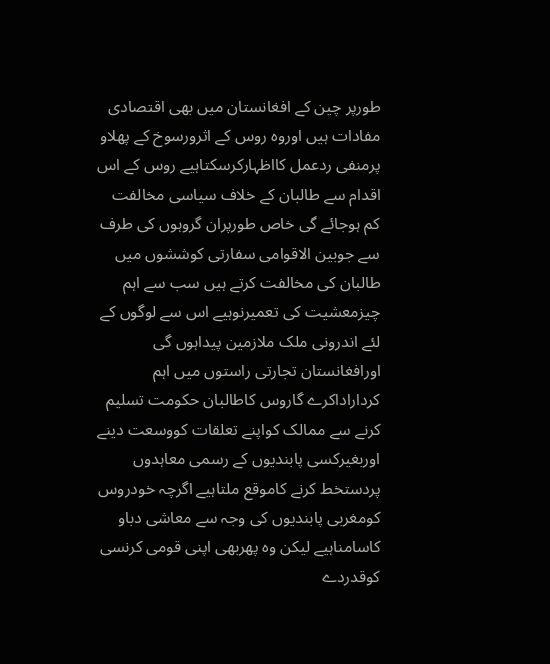طورپر چین کے افغانستان میں بھی اقتصادی مفادات ہیں اوروہ روس کے اثرورسوخ کے پھلاو پرمنفی ردعمل کااظہارکرسکتاہیے روس کے اس اقدام سے طالبان کے خلاف سیاسی مخالفت کم ہوجائے گی خاص طورپران گروہوں کی طرف سے جوبین الاقوامی سفارتی کوششوں میں طالبان کی مخالفت کرتے ہیں سب سے اہم چیزمعشیت کی تعمیرنوہیے اس سے لوگوں کے لئے اندرونی ملک ملازمین پیداہوں گی اورافغانستان تجارتی راستوں میں اہم کرداراداکرے گاروس کاطالبان حکومت تسلیم کرنے سے ممالک کواپنے تعلقات کووسعت دینے اوربغیرکسی پابندیوں کے رسمی معاہدوں پردستخط کرنے کاموقع ملتاہیے اگرچہ خودروس کومغربی پابندیوں کی وجہ سے معاشی دباو کاسامناہیے لیکن وہ پھربھی اپنی قومی کرنسی کوقدردے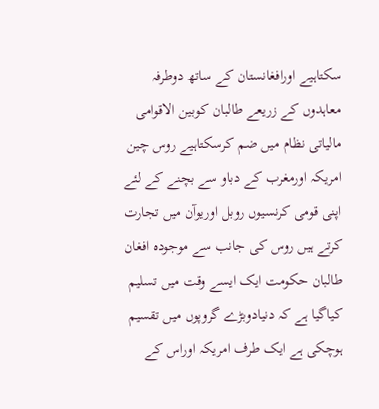سکتاہیے اورافغانستان کے ساتھ دوطرفہ معاہدوں کے زریعے طالبان کوبین الاقوامی مالیاتی نظام میں ضم کرسکتاہیے روس چین امریکہ اورمغرب کے دباو سے بچنے کے لئے اپنی قومی کرنسیوں روبل اوریوآن میں تجارت کرتے ہیں روس کی جانب سے موجودہ افغان طالبان حکومت ایک ایسے وقت میں تسلیم کیاگیا ہے کہ دنیادوبڑے گروپوں میں تقسیم ہوچکی ہے ایک طرف امریکہ اوراس کے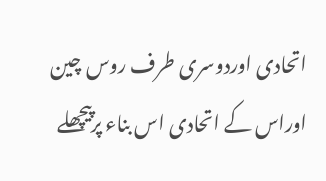اتحادی اوردوسری طرف روس چین اوراس کے اتحادی اس بناء پرپیچھلے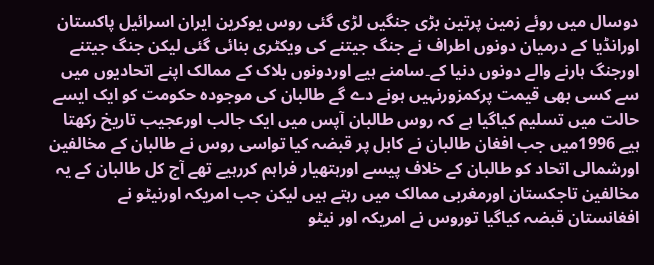دوسال میں روئے زمین پرتین بڑی جنگیں لڑی گئی روس یوکرین ایران اسرائیل پاکستان اورانڈیا کے درمیان دونوں اطراف نے جنگ جیتنے کی ویکٹری بنائی گئی لیکن جنگ جیتنے اورجنگ ہارنے والے دونوں دنیا کے۔سامنے ہیے اوردونوں بلاک کے ممالک اپنے اتحادیوں میں سے کسی بھی قیمت پرکمزورنہیں ہونے دے گے طالبان کی موجودہ حکومت کو ایک ایسے حالت میں تسلیم کیاگیا ہے کہ روس طالبان آپس میں ایک جالب اورعجیب تاریخ رکھتا ہیے 1996میں جب افغان طالبان نے کابل پر قبضہ کیا تواسی روس نے طالبان کے مخالفین اورشمالی اتحاد کو طالبان کے خلاف پیسے اورہتھیار فراہم کررہیے تھے آج کل طالبان کے یہ مخالفین تاجکستان اورمغربی ممالک میں رہتے ہیں لیکن جب امریکہ اورنیٹو نے افغانستان قبضہ کیاگیا توروس نے امریکہ اور نیٹو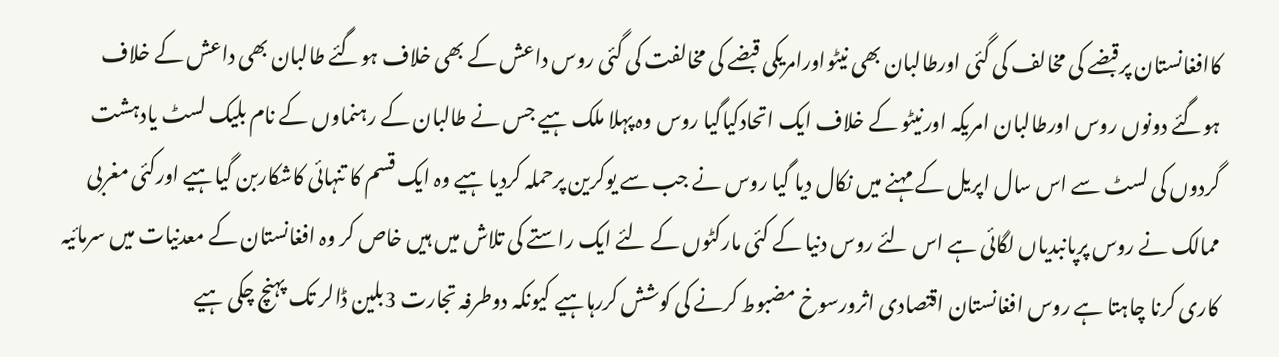کاافغانستان پرقبضے کی مخالف کی گئی اورطالبان بھی نیٹواورامریکی قبضے کی مخالفت کی گئی روس داعش کے بھی خلاف ہوگئے طالبان بھی داعش کے خلاف ہوگئے دونوں روس اورطالبان امریکہ اورنیٹو کے خلاف ایک اتحادکیاگیا روس وہ پہلا ملک ہیے جس نے طالبان کے رہنماوں کے نام بلیک لسٹ یادہشت گردوں کی لسٹ سے اس سال اپریل کے مہنے میں نکال دیا گیا روس نے جب سے یوکرین پرحملہ کردیا ہیے وہ ایک قسم کا تنہائی کاشکاربن گیاہیے اورکئی مغربی ممالک نے روس پرپانبدیاں لگائی ہے اس لئے روس دنیا کے کئی مارکٹوں کے لئے ایک راستے کی تلاش میں ہیں خاص کر وہ افغانستان کے معدنیات میں سرمائیہ کاری کرنا چاہتا ہے روس افغانستان اقتصادی اثرورسوخ مضبوط کرنے کی کوشش کررہاہیے کیونکہ دوطرفہ تجارت 3بلین ڈالر تک پہنچ چکی ہیے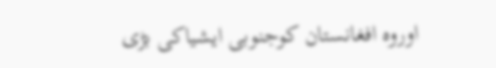اوروہ افغانستان کوجنوبی ایشیاکی بڑی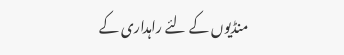منڈیوں کے لئے راہداری کے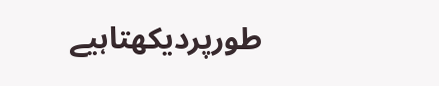طورپردیکھتاہیے